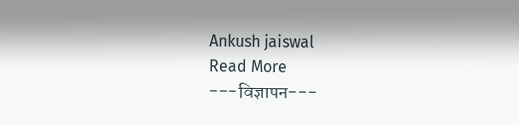Ankush jaiswal
Read More
---विज्ञापन---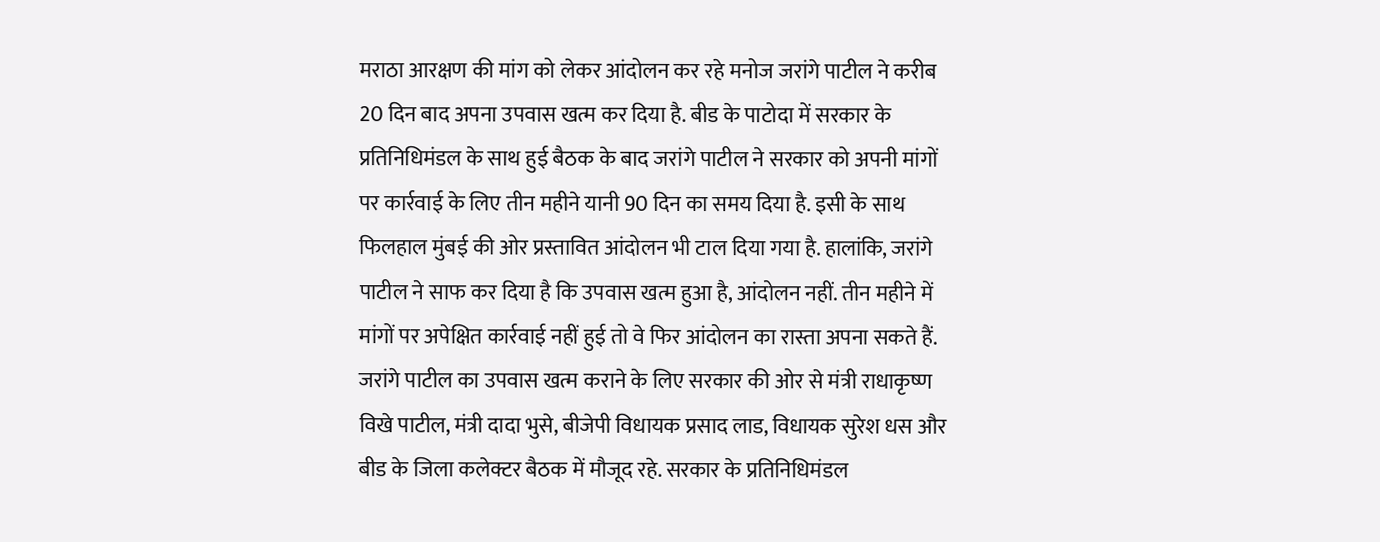मराठा आरक्षण की मांग को लेकर आंदोलन कर रहे मनोज जरांगे पाटील ने करीब 20 दिन बाद अपना उपवास खत्म कर दिया है. बीड के पाटोदा में सरकार के प्रतिनिधिमंडल के साथ हुई बैठक के बाद जरांगे पाटील ने सरकार को अपनी मांगों पर कार्रवाई के लिए तीन महीने यानी 90 दिन का समय दिया है. इसी के साथ फिलहाल मुंबई की ओर प्रस्तावित आंदोलन भी टाल दिया गया है. हालांकि, जरांगे पाटील ने साफ कर दिया है कि उपवास खत्म हुआ है, आंदोलन नहीं. तीन महीने में मांगों पर अपेक्षित कार्रवाई नहीं हुई तो वे फिर आंदोलन का रास्ता अपना सकते हैं.
जरांगे पाटील का उपवास खत्म कराने के लिए सरकार की ओर से मंत्री राधाकृष्ण विखे पाटील, मंत्री दादा भुसे, बीजेपी विधायक प्रसाद लाड, विधायक सुरेश धस और बीड के जिला कलेक्टर बैठक में मौजूद रहे. सरकार के प्रतिनिधिमंडल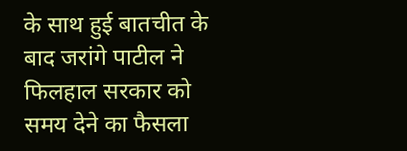के साथ हुई बातचीत के बाद जरांगे पाटील ने फिलहाल सरकार को समय देने का फैसला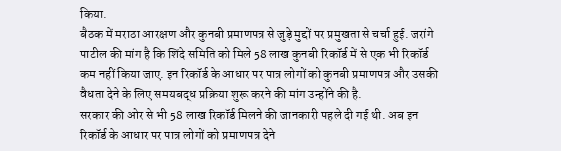किया.
बैठक में मराठा आरक्षण और कुनबी प्रमाणपत्र से जुड़े मुद्दों पर प्रमुखता से चर्चा हुई. जरांगे पाटील की मांग है कि शिंदे समिति को मिले 58 लाख कुनबी रिकॉर्ड में से एक भी रिकॉर्ड कम नहीं किया जाए. इन रिकॉर्ड के आधार पर पात्र लोगों को कुनबी प्रमाणपत्र और उसकी वैधता देने के लिए समयबद्ध प्रक्रिया शुरू करने की मांग उन्होंने की है.
सरकार की ओर से भी 58 लाख रिकॉर्ड मिलने की जानकारी पहले दी गई थी. अब इन रिकॉर्ड के आधार पर पात्र लोगों को प्रमाणपत्र देने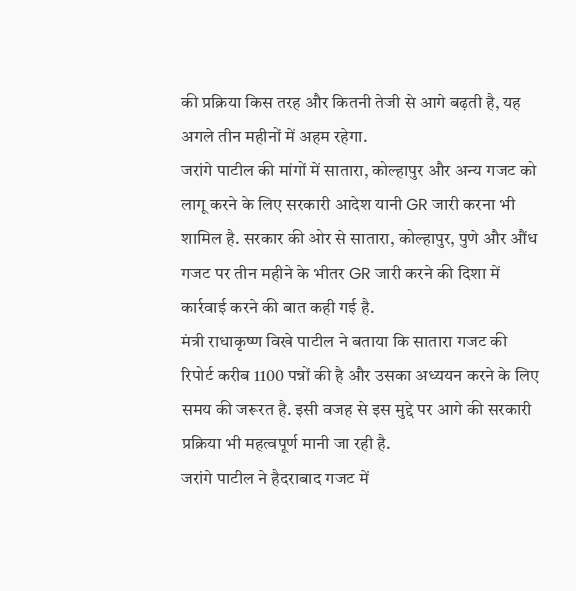की प्रक्रिया किस तरह और कितनी तेजी से आगे बढ़ती है, यह अगले तीन महीनों में अहम रहेगा.
जरांगे पाटील की मांगों में सातारा, कोल्हापुर और अन्य गजट को लागू करने के लिए सरकारी आदेश यानी GR जारी करना भी शामिल है. सरकार की ओर से सातारा, कोल्हापुर, पुणे और औंध गजट पर तीन महीने के भीतर GR जारी करने की दिशा में कार्रवाई करने की बात कही गई है.
मंत्री राधाकृष्ण विखे पाटील ने बताया कि सातारा गजट की रिपोर्ट करीब 1100 पन्नों की है और उसका अध्ययन करने के लिए समय की जरूरत है. इसी वजह से इस मुद्दे पर आगे की सरकारी प्रक्रिया भी महत्वपूर्ण मानी जा रही है.
जरांगे पाटील ने हैदराबाद गजट में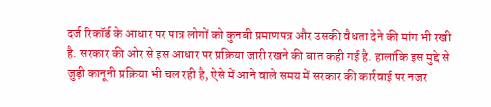दर्ज रिकॉर्ड के आधार पर पात्र लोगों को कुनबी प्रमाणपत्र और उसकी वैधता देने की मांग भी रखी है. सरकार की ओर से इस आधार पर प्रक्रिया जारी रखने की बात कही गई है. हालांकि इस मुद्दे से जुड़ी कानूनी प्रक्रिया भी चल रही है, ऐसे में आने वाले समय में सरकार की कार्रवाई पर नजर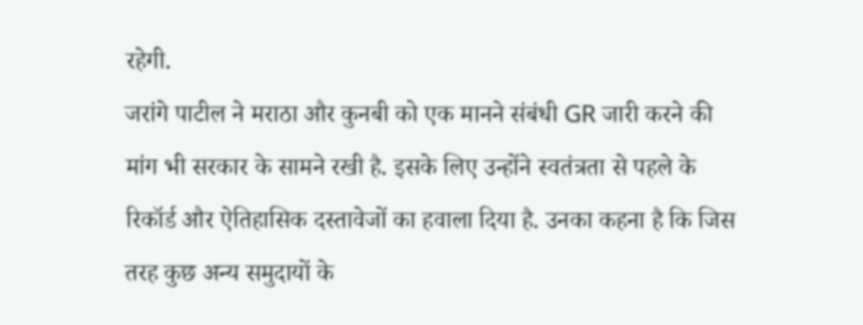रहेगी.
जरांगे पाटील ने मराठा और कुनबी को एक मानने संबंधी GR जारी करने की मांग भी सरकार के सामने रखी है. इसके लिए उन्होंने स्वतंत्रता से पहले के रिकॉर्ड और ऐतिहासिक दस्तावेजों का हवाला दिया है. उनका कहना है कि जिस तरह कुछ अन्य समुदायों के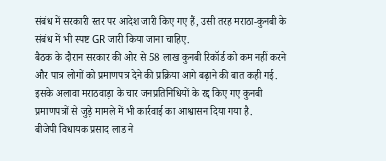संबंध में सरकारी स्तर पर आदेश जारी किए गए हैं, उसी तरह मराठा-कुनबी के संबंध में भी स्पष्ट GR जारी किया जाना चाहिए.
बैठक के दौरान सरकार की ओर से 58 लाख कुनबी रिकॉर्ड को कम नहीं करने और पात्र लोगों को प्रमाणपत्र देने की प्रक्रिया आगे बढ़ाने की बात कही गई. इसके अलावा मराठवाड़ा के चार जनप्रतिनिधियों के रद्द किए गए कुनबी प्रमाणपत्रों से जुड़े मामले में भी कार्रवाई का आश्वासन दिया गया है.
बीजेपी विधायक प्रसाद लाड ने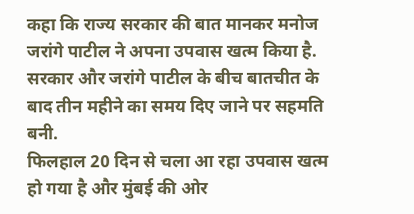कहा कि राज्य सरकार की बात मानकर मनोज जरांगे पाटील ने अपना उपवास खत्म किया है. सरकार और जरांगे पाटील के बीच बातचीत के बाद तीन महीने का समय दिए जाने पर सहमति बनी.
फिलहाल 20 दिन से चला आ रहा उपवास खत्म हो गया है और मुंबई की ओर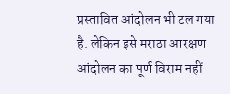प्रस्तावित आंदोलन भी टल गया है. लेकिन इसे मराठा आरक्षण आंदोलन का पूर्ण विराम नहीं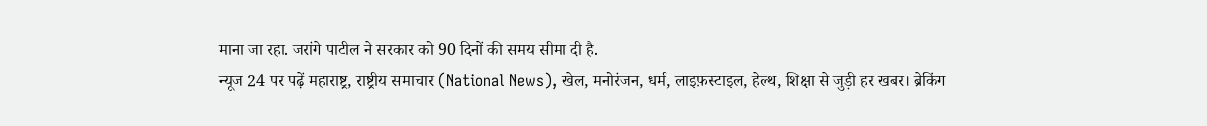माना जा रहा. जरांगे पाटील ने सरकार को 90 दिनों की समय सीमा दी है.
न्यूज 24 पर पढ़ें महाराष्ट्र, राष्ट्रीय समाचार (National News), खेल, मनोरंजन, धर्म, लाइफ़स्टाइल, हेल्थ, शिक्षा से जुड़ी हर खबर। ब्रेकिंग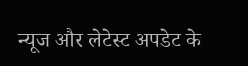न्यूज और लेटेस्ट अपडेट के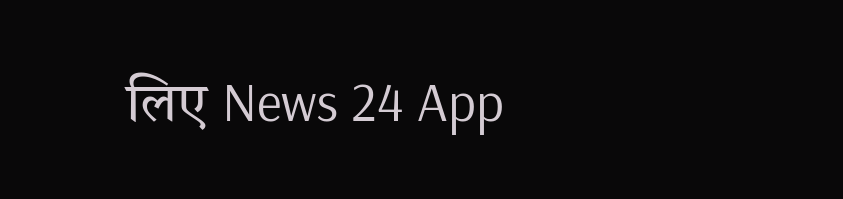लिए News 24 App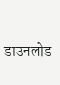डाउनलोड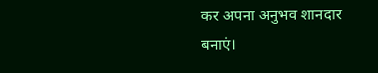कर अपना अनुभव शानदार बनाएं।